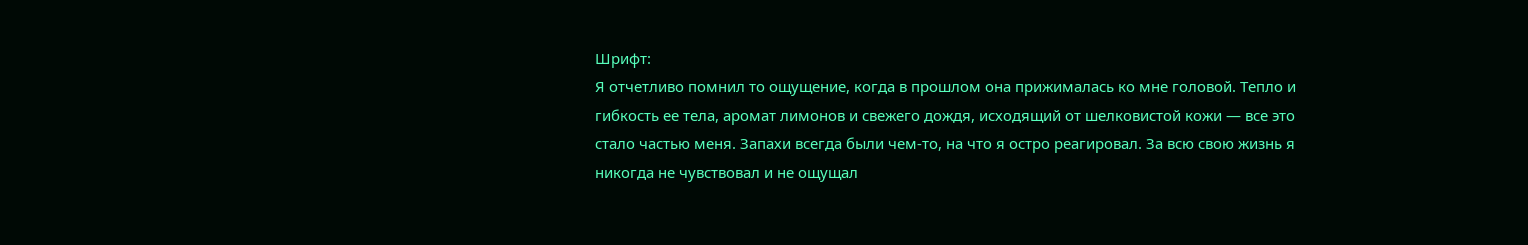Шрифт:
Я отчетливо помнил то ощущение, когда в прошлом она прижималась ко мне головой. Тепло и гибкость ее тела, аромат лимонов и свежего дождя, исходящий от шелковистой кожи — все это стало частью меня. Запахи всегда были чем-то, на что я остро реагировал. За всю свою жизнь я никогда не чувствовал и не ощущал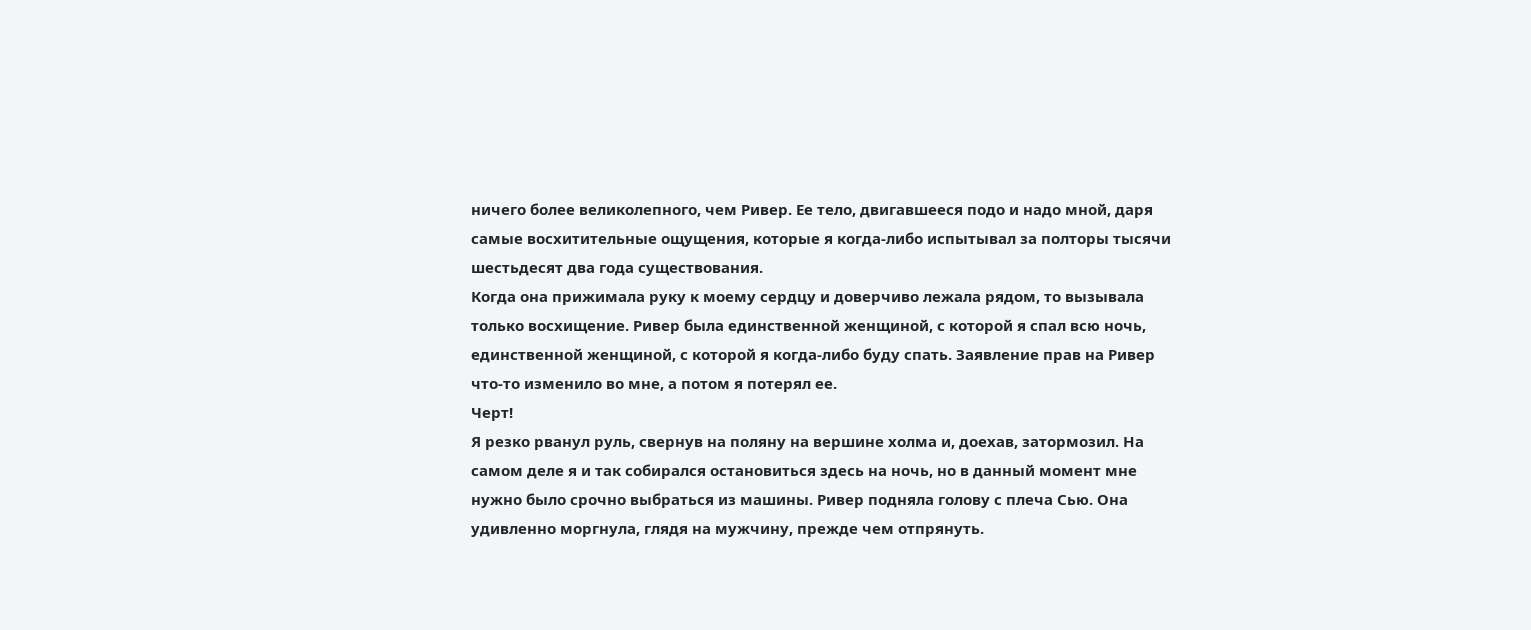ничего более великолепного, чем Ривер. Ее тело, двигавшееся подо и надо мной, даря самые восхитительные ощущения, которые я когда-либо испытывал за полторы тысячи шестьдесят два года существования.
Когда она прижимала руку к моему сердцу и доверчиво лежала рядом, то вызывала только восхищение. Ривер была единственной женщиной, с которой я спал всю ночь, единственной женщиной, с которой я когда-либо буду спать. Заявление прав на Ривер что-то изменило во мне, а потом я потерял ее.
Черт!
Я резко рванул руль, свернув на поляну на вершине холма и, доехав, затормозил. На самом деле я и так собирался остановиться здесь на ночь, но в данный момент мне нужно было срочно выбраться из машины. Ривер подняла голову с плеча Сью. Она удивленно моргнула, глядя на мужчину, прежде чем отпрянуть.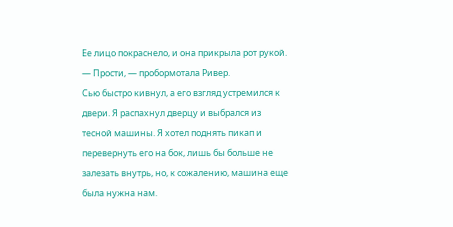Ее лицо покраснело, и она прикрыла рот рукой.
— Прости, — пробормотала Ривер.
Сью быстро кивнул, а его взгляд устремился к двери. Я распахнул дверцу и выбрался из тесной машины. Я хотел поднять пикап и перевернуть его на бок, лишь бы больше не залезать внутрь, но, к сожалению, машина еще была нужна нам.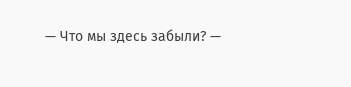— Что мы здесь забыли? —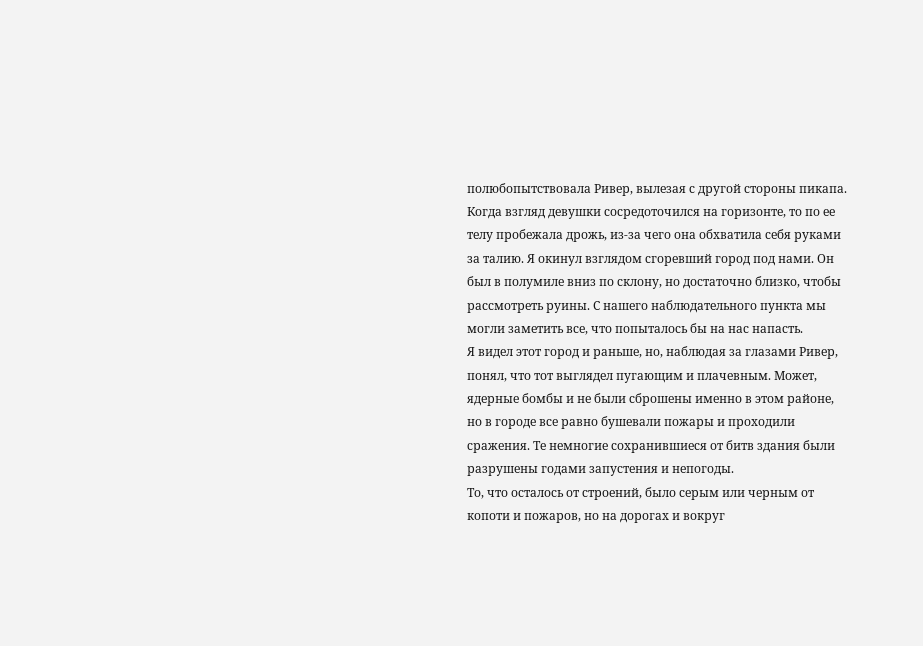полюбопытствовала Ривер, вылезая с другой стороны пикапа.
Когда взгляд девушки сосредоточился на горизонте, то по ее телу пробежала дрожь, из-за чего она обхватила себя руками за талию. Я окинул взглядом сгоревший город под нами. Он был в полумиле вниз по склону, но достаточно близко, чтобы рассмотреть руины. С нашего наблюдательного пункта мы могли заметить все, что попыталось бы на нас напасть.
Я видел этот город и раньше, но, наблюдая за глазами Ривер, понял, что тот выглядел пугающим и плачевным. Может, ядерные бомбы и не были сброшены именно в этом районе, но в городе все равно бушевали пожары и проходили сражения. Те немногие сохранившиеся от битв здания были разрушены годами запустения и непогоды.
То, что осталось от строений, было серым или черным от копоти и пожаров, но на дорогах и вокруг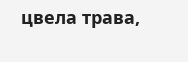цвела трава,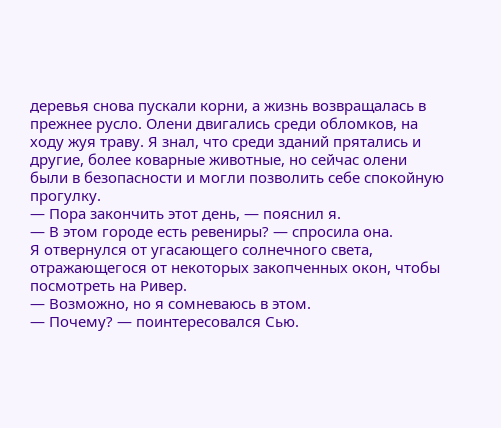деревья снова пускали корни, а жизнь возвращалась в прежнее русло. Олени двигались среди обломков, на ходу жуя траву. Я знал, что среди зданий прятались и другие, более коварные животные, но сейчас олени были в безопасности и могли позволить себе спокойную прогулку.
— Пора закончить этот день, — пояснил я.
— В этом городе есть ревениры? — спросила она.
Я отвернулся от угасающего солнечного света, отражающегося от некоторых закопченных окон, чтобы посмотреть на Ривер.
— Возможно, но я сомневаюсь в этом.
— Почему? — поинтересовался Сью.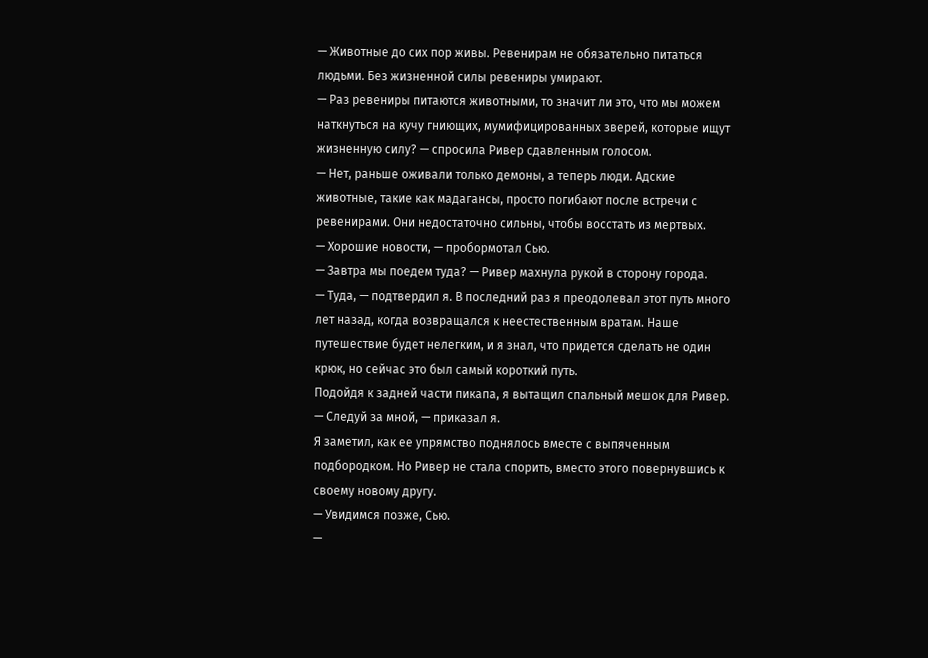— Животные до сих пор живы. Ревенирам не обязательно питаться людьми. Без жизненной силы ревениры умирают.
— Раз ревениры питаются животными, то значит ли это, что мы можем наткнуться на кучу гниющих, мумифицированных зверей, которые ищут жизненную силу? — спросила Ривер сдавленным голосом.
— Нет, раньше оживали только демоны, а теперь люди. Адские животные, такие как мадагансы, просто погибают после встречи с ревенирами. Они недостаточно сильны, чтобы восстать из мертвых.
— Хорошие новости, — пробормотал Сью.
— Завтра мы поедем туда? — Ривер махнула рукой в сторону города.
— Туда, — подтвердил я. В последний раз я преодолевал этот путь много лет назад, когда возвращался к неестественным вратам. Наше путешествие будет нелегким, и я знал, что придется сделать не один крюк, но сейчас это был самый короткий путь.
Подойдя к задней части пикапа, я вытащил спальный мешок для Ривер.
— Следуй за мной, — приказал я.
Я заметил, как ее упрямство поднялось вместе с выпяченным подбородком. Но Ривер не стала спорить, вместо этого повернувшись к своему новому другу.
— Увидимся позже, Сью.
—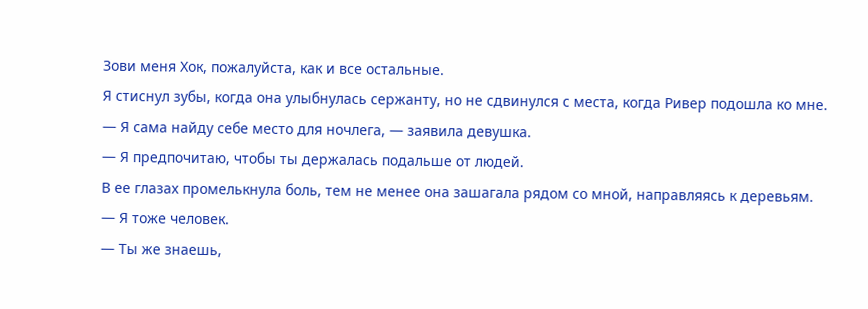Зови меня Хок, пожалуйста, как и все остальные.
Я стиснул зубы, когда она улыбнулась сержанту, но не сдвинулся с места, когда Ривер подошла ко мне.
— Я сама найду себе место для ночлега, — заявила девушка.
— Я предпочитаю, чтобы ты держалась подальше от людей.
В ее глазах промелькнула боль, тем не менее она зашагала рядом со мной, направляясь к деревьям.
— Я тоже человек.
— Ты же знаешь,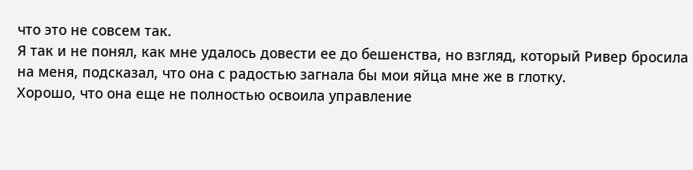что это не совсем так.
Я так и не понял, как мне удалось довести ее до бешенства, но взгляд, который Ривер бросила на меня, подсказал, что она с радостью загнала бы мои яйца мне же в глотку.
Хорошо, что она еще не полностью освоила управление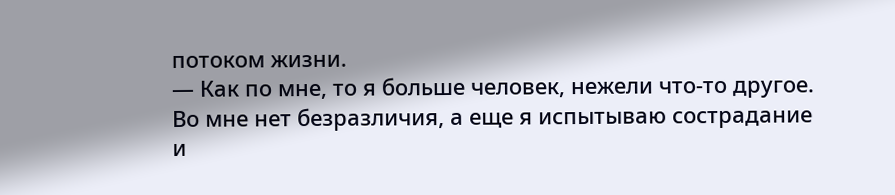потоком жизни.
— Как по мне, то я больше человек, нежели что-то другое. Во мне нет безразличия, а еще я испытываю сострадание и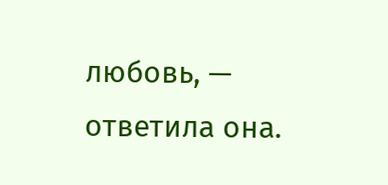любовь, — ответила она.